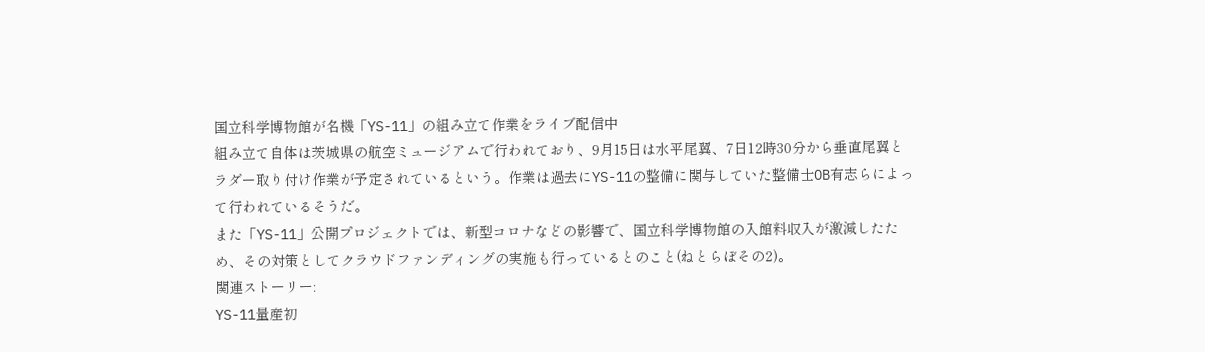国立科学博物館が名機「YS-11」の組み立て作業をライブ配信中
組み立て自体は茨城県の航空ミュージアムで行われており、9月15日は水平尾翼、7日12時30分から垂直尾翼とラダー取り付け作業が予定されているという。作業は過去にYS-11の整備に関与していた整備士OB有志らによって行われているそうだ。
また「YS-11」公開プロジェクトでは、新型コロナなどの影響で、国立科学博物館の入館料収入が激減したため、その対策としてクラウドファンディングの実施も行っているとのこと(ねとらぼその2)。
関連ストーリー:
YS-11量産初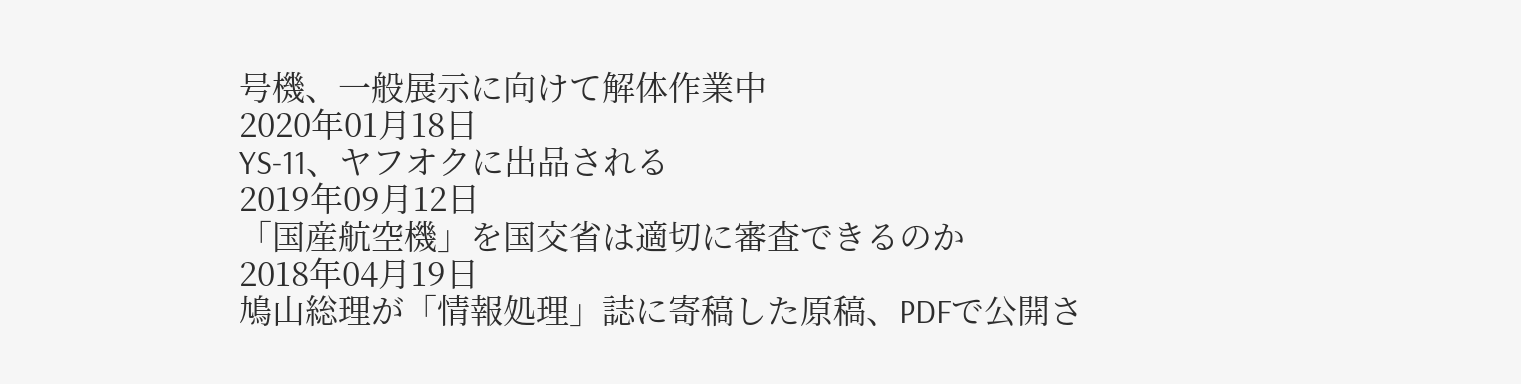号機、一般展示に向けて解体作業中
2020年01月18日
YS-11、ヤフオクに出品される
2019年09月12日
「国産航空機」を国交省は適切に審査できるのか
2018年04月19日
鳩山総理が「情報処理」誌に寄稿した原稿、PDFで公開さ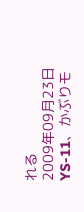れる
2009年09月23日
YS-11、かぶりモ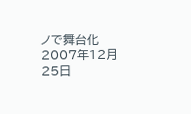ノで舞台化
2007年12月25日